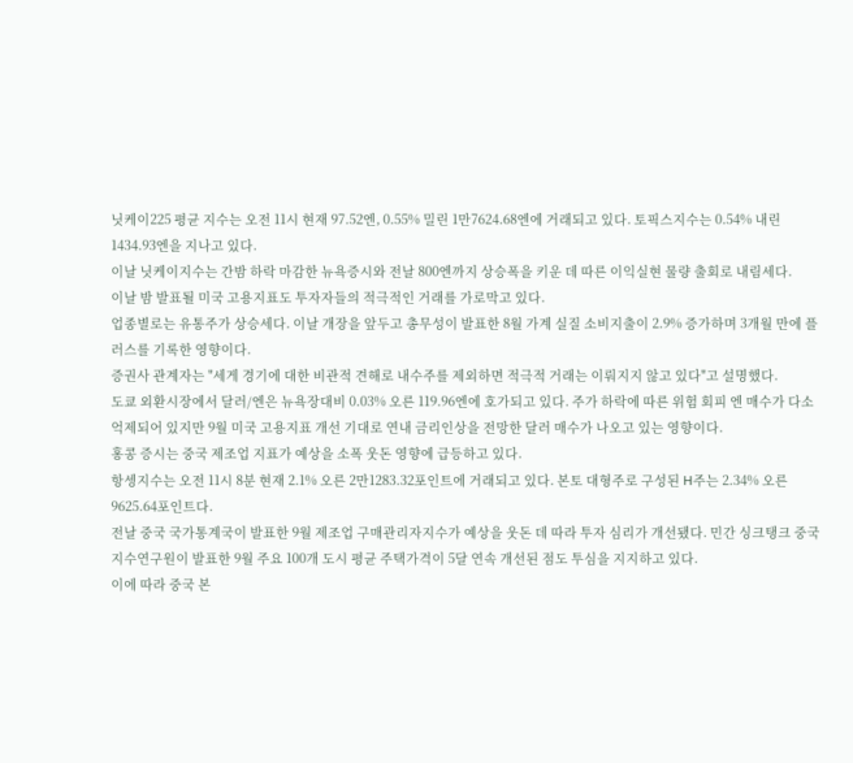닛케이225 평균 지수는 오전 11시 현재 97.52엔, 0.55% 밀린 1만7624.68엔에 거래되고 있다. 토픽스지수는 0.54% 내린 1434.93엔을 지나고 있다.
이날 닛케이지수는 간밤 하락 마감한 뉴욕증시와 전날 800엔까지 상승폭을 키운 데 따른 이익실현 물량 출회로 내림세다.
이날 밤 발표될 미국 고용지표도 투자자들의 적극적인 거래를 가로막고 있다.
업종별로는 유통주가 상승세다. 이날 개장을 앞두고 총무성이 발표한 8월 가계 실질 소비지출이 2.9% 증가하며 3개월 만에 플러스를 기록한 영향이다.
증권사 관계자는 "세게 경기에 대한 비관적 견해로 내수주를 제외하면 적극적 거래는 이뤄지지 않고 있다"고 설명했다.
도쿄 외환시장에서 달러/엔은 뉴욕장대비 0.03% 오른 119.96엔에 호가되고 있다. 주가 하락에 따른 위험 회피 엔 매수가 다소 억제되어 있지만 9월 미국 고용지표 개선 기대로 연내 금리인상을 전망한 달러 매수가 나오고 있는 영향이다.
홍콩 증시는 중국 제조업 지표가 예상을 소폭 웃돈 영향에 급등하고 있다.
항셍지수는 오전 11시 8분 현재 2.1% 오른 2만1283.32포인트에 거래되고 있다. 본토 대형주로 구성된 H주는 2.34% 오른 9625.64포인트다.
전날 중국 국가통계국이 발표한 9월 제조업 구매관리자지수가 예상을 웃돈 데 따라 투자 심리가 개선됐다. 민간 싱크탱크 중국지수연구원이 발표한 9월 주요 100개 도시 평균 주택가격이 5달 연속 개선된 점도 투심을 지지하고 있다.
이에 따라 중국 본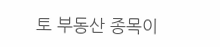토 부동산 종목이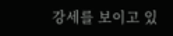강세를 보이고 있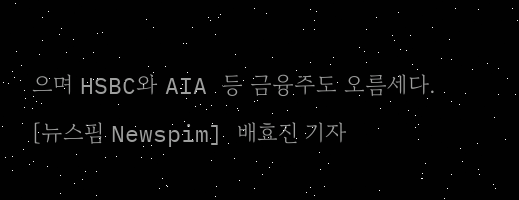으며 HSBC와 AIA 등 금융주도 오름세다.
[뉴스핌 Newspim] 배효진 기자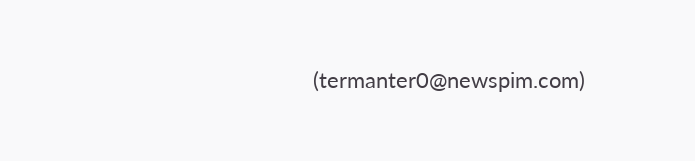(termanter0@newspim.com)